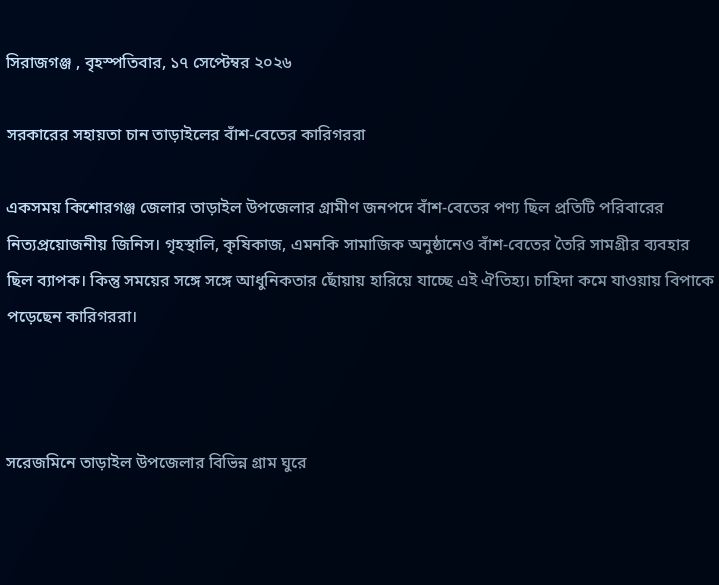সিরাজগঞ্জ , বৃহস্পতিবার, ১৭ সেপ্টেম্বর ২০২৬

সরকারের সহায়তা চান তাড়াইলের বাঁশ-বেতের কারিগররা

একসময় কিশোরগঞ্জ জেলার তাড়াইল উপজেলার গ্রামীণ জনপদে বাঁশ-বেতের পণ্য ছিল প্রতিটি পরিবারের নিত্যপ্রয়োজনীয় জিনিস। গৃহস্থালি, কৃষিকাজ, এমনকি সামাজিক অনুষ্ঠানেও বাঁশ-বেতের তৈরি সামগ্রীর ব্যবহার ছিল ব্যাপক। কিন্তু সময়ের সঙ্গে সঙ্গে আধুনিকতার ছোঁয়ায় হারিয়ে যাচ্ছে এই ঐতিহ্য। চাহিদা কমে যাওয়ায় বিপাকে পড়েছেন কারিগররা।



সরেজমিনে তাড়াইল উপজেলার বিভিন্ন গ্রাম ঘুরে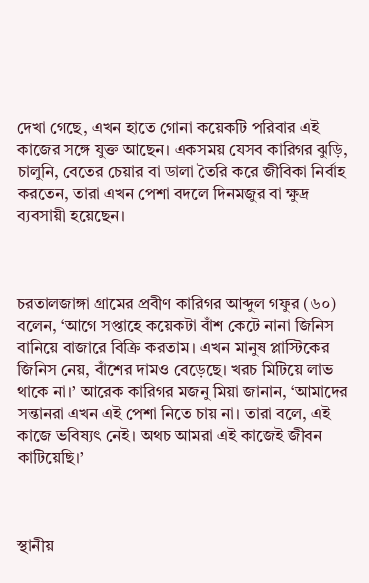দেখা গেছে, এখন হাতে গোনা কয়েকটি পরিবার এই কাজের সঙ্গে যুক্ত আছেন। একসময় যেসব কারিগর ঝুড়ি, চালুনি, বেতের চেয়ার বা ডালা তৈরি করে জীবিকা নির্বাহ করতেন, তারা এখন পেশা বদলে দিনমজুর বা ক্ষুদ্র ব্যবসায়ী হয়েছেন।



চরতালজাঙ্গা গ্রামের প্রবীণ কারিগর আব্দুল গফুর (৬০) বলেন, ‘আগে সপ্তাহে কয়েকটা বাঁশ কেটে নানা জিনিস বানিয়ে বাজারে বিক্রি করতাম। এখন মানুষ প্লাস্টিকের জিনিস নেয়, বাঁশের দামও বেড়েছে। খরচ মিটিয়ে লাভ থাকে না।’ আরেক কারিগর মজনু মিয়া জানান, ‘আমাদের সন্তানরা এখন এই পেশা নিতে চায় না। তারা বলে, এই কাজে ভবিষ্যৎ নেই। অথচ আমরা এই কাজেই জীবন কাটিয়েছি।’



স্থানীয়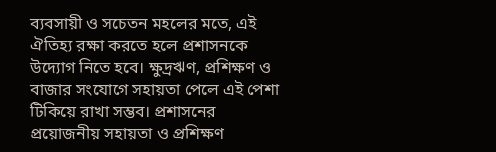ব্যবসায়ী ও সচেতন মহলের মতে, এই ঐতিহ্য রক্ষা করতে হলে প্রশাসনকে উদ্যোগ নিতে হবে। ক্ষুদ্রঋণ, প্রশিক্ষণ ও বাজার সংযোগে সহায়তা পেলে এই পেশা টিকিয়ে রাখা সম্ভব। প্রশাসনের প্রয়োজনীয় সহায়তা ও প্রশিক্ষণ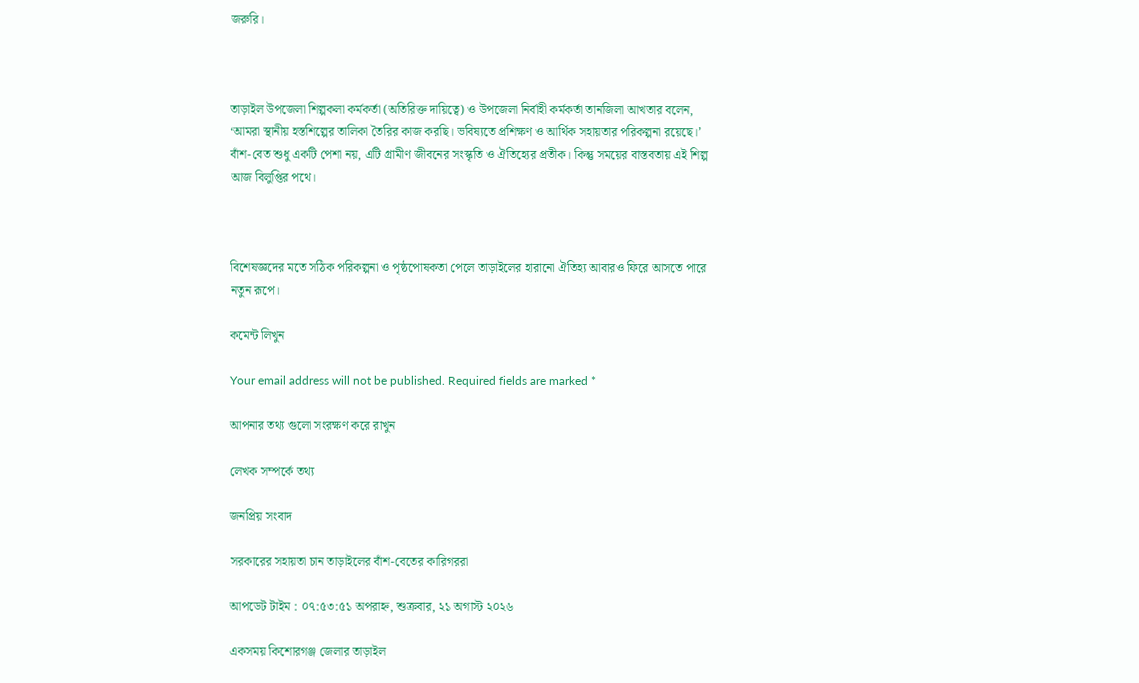জরুরি।



তাড়াইল উপজেলা শিল্পকলা কর্মকর্তা (অতিরিক্ত দায়িত্বে) ও উপজেলা নির্বাহী কর্মকর্তা তানজিলা আখতার বলেন, ‘আমরা স্থানীয় হস্তশিল্পের তালিকা তৈরির কাজ করছি। ভবিষ্যতে প্রশিক্ষণ ও আর্থিক সহায়তার পরিকল্পনা রয়েছে।’ বাঁশ-বেত শুধু একটি পেশা নয়, এটি গ্রামীণ জীবনের সংস্কৃতি ও ঐতিহ্যের প্রতীক। কিন্তু সময়ের বাস্তবতায় এই শিল্প আজ বিলুপ্তির পথে।



বিশেষজ্ঞদের মতে সঠিক পরিকল্পনা ও পৃষ্ঠপোষকতা পেলে তাড়াইলের হারানো ঐতিহ্য আবারও ফিরে আসতে পারে নতুন রূপে।

কমেন্ট লিখুন

Your email address will not be published. Required fields are marked *

আপনার তথ্য গুলো সংরক্ষণ করে রাখুন

লেখক সম্পর্কে তথ্য

জনপ্রিয় সংবাদ

সরকারের সহায়তা চান তাড়াইলের বাঁশ-বেতের কারিগররা

আপডেট টাইম : ০৭:৫৩:৫১ অপরাহ্ন, শুক্রবার, ২১ অগাস্ট ২০২৬

একসময় কিশোরগঞ্জ জেলার তাড়াইল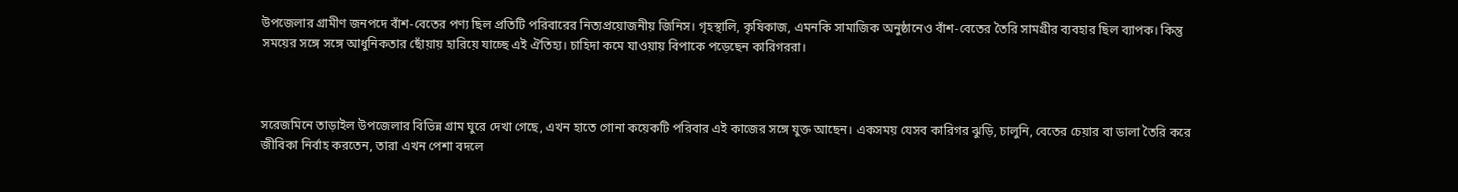উপজেলার গ্রামীণ জনপদে বাঁশ-বেতের পণ্য ছিল প্রতিটি পরিবারের নিত্যপ্রয়োজনীয় জিনিস। গৃহস্থালি, কৃষিকাজ, এমনকি সামাজিক অনুষ্ঠানেও বাঁশ-বেতের তৈরি সামগ্রীর ব্যবহার ছিল ব্যাপক। কিন্তু সময়ের সঙ্গে সঙ্গে আধুনিকতার ছোঁয়ায় হারিয়ে যাচ্ছে এই ঐতিহ্য। চাহিদা কমে যাওয়ায় বিপাকে পড়েছেন কারিগররা।



সরেজমিনে তাড়াইল উপজেলার বিভিন্ন গ্রাম ঘুরে দেখা গেছে, এখন হাতে গোনা কয়েকটি পরিবার এই কাজের সঙ্গে যুক্ত আছেন। একসময় যেসব কারিগর ঝুড়ি, চালুনি, বেতের চেয়ার বা ডালা তৈরি করে জীবিকা নির্বাহ করতেন, তারা এখন পেশা বদলে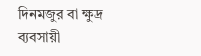দিনমজুর বা ক্ষুদ্র ব্যবসায়ী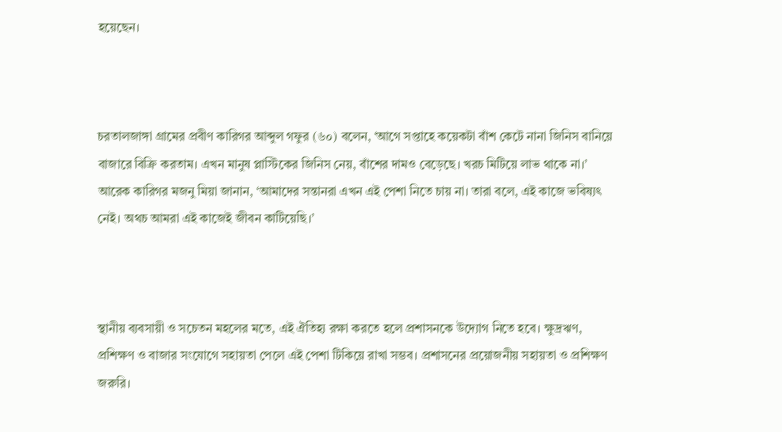হয়েছেন।



চরতালজাঙ্গা গ্রামের প্রবীণ কারিগর আব্দুল গফুর (৬০) বলেন, ‘আগে সপ্তাহে কয়েকটা বাঁশ কেটে নানা জিনিস বানিয়ে বাজারে বিক্রি করতাম। এখন মানুষ প্লাস্টিকের জিনিস নেয়, বাঁশের দামও বেড়েছে। খরচ মিটিয়ে লাভ থাকে না।’ আরেক কারিগর মজনু মিয়া জানান, ‘আমাদের সন্তানরা এখন এই পেশা নিতে চায় না। তারা বলে, এই কাজে ভবিষ্যৎ নেই। অথচ আমরা এই কাজেই জীবন কাটিয়েছি।’



স্থানীয় ব্যবসায়ী ও সচেতন মহলের মতে, এই ঐতিহ্য রক্ষা করতে হলে প্রশাসনকে উদ্যোগ নিতে হবে। ক্ষুদ্রঋণ, প্রশিক্ষণ ও বাজার সংযোগে সহায়তা পেলে এই পেশা টিকিয়ে রাখা সম্ভব। প্রশাসনের প্রয়োজনীয় সহায়তা ও প্রশিক্ষণ জরুরি।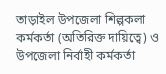তাড়াইল উপজেলা শিল্পকলা কর্মকর্তা (অতিরিক্ত দায়িত্বে) ও উপজেলা নির্বাহী কর্মকর্তা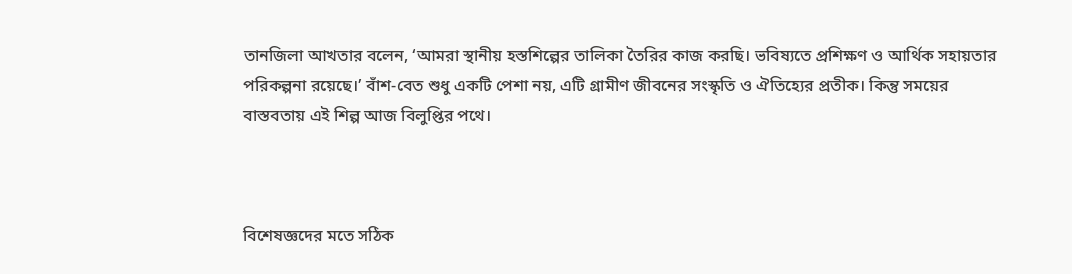তানজিলা আখতার বলেন, ‘আমরা স্থানীয় হস্তশিল্পের তালিকা তৈরির কাজ করছি। ভবিষ্যতে প্রশিক্ষণ ও আর্থিক সহায়তার পরিকল্পনা রয়েছে।’ বাঁশ-বেত শুধু একটি পেশা নয়, এটি গ্রামীণ জীবনের সংস্কৃতি ও ঐতিহ্যের প্রতীক। কিন্তু সময়ের বাস্তবতায় এই শিল্প আজ বিলুপ্তির পথে।



বিশেষজ্ঞদের মতে সঠিক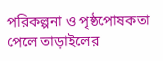পরিকল্পনা ও পৃষ্ঠপোষকতা পেলে তাড়াইলের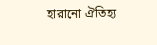হারানো ঐতিহ্য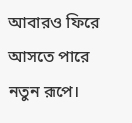আবারও ফিরে আসতে পারে নতুন রূপে।